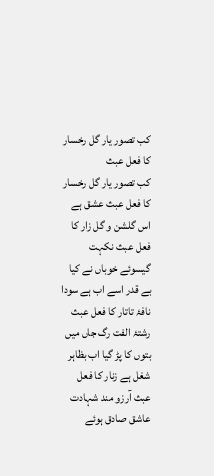کب تصور یار گل رخسار کا فعل عبث
کب تصور یار گل رخسار کا فعل عبث عشق ہے اس گلشن و گل زار کا فعل عبث نکہت گیسوئے خوباں نے کیا بے قدر اسے اب ہے سودا نافۂ تاتار کا فعل عبث رشتۂ الفت رگ جاں میں بتوں کا پڑ گیا اب بظاہر شغل ہے زنار کا فعل عبث آرزو مند شہادت عاشق صادق ہوئے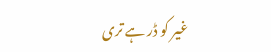غیر کو ڈر ہے تری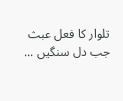تلوار کا فعل عبث جب دل سنگیں ...